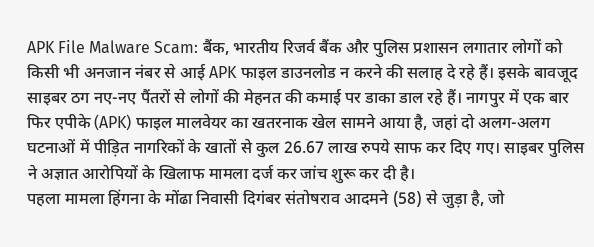APK File Malware Scam: बैंक, भारतीय रिजर्व बैंक और पुलिस प्रशासन लगातार लोगों को किसी भी अनजान नंबर से आई APK फाइल डाउनलोड न करने की सलाह दे रहे हैं। इसके बावजूद साइबर ठग नए-नए पैंतरों से लोगों की मेहनत की कमाई पर डाका डाल रहे हैं। नागपुर में एक बार फिर एपीके (APK) फाइल मालवेयर का खतरनाक खेल सामने आया है, जहां दो अलग-अलग घटनाओं में पीड़ित नागरिकों के खातों से कुल 26.67 लाख रुपये साफ कर दिए गए। साइबर पुलिस ने अज्ञात आरोपियों के खिलाफ मामला दर्ज कर जांच शुरू कर दी है।
पहला मामला हिंगना के मोंढा निवासी दिगंबर संतोषराव आदमने (58) से जुड़ा है, जो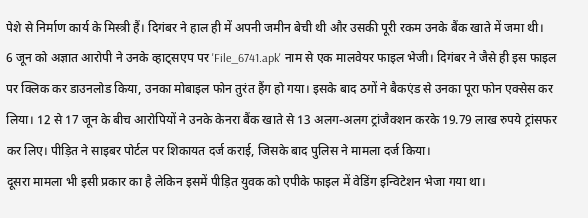पेशे से निर्माण कार्य के मिस्त्री हैं। दिगंबर ने हाल ही में अपनी जमीन बेची थी और उसकी पूरी रकम उनके बैंक खाते में जमा थी।
6 जून को अज्ञात आरोपी ने उनके व्हाट्सएप पर 'File_6741.apk' नाम से एक मालवेयर फाइल भेजी। दिगंबर ने जैसे ही इस फाइल पर क्लिक कर डाउनलोड किया, उनका मोबाइल फोन तुरंत हैंग हो गया। इसके बाद ठगों ने बैकएंड से उनका पूरा फोन एक्सेस कर लिया। 12 से 17 जून के बीच आरोपियों ने उनके केनरा बैंक खाते से 13 अलग-अलग ट्रांजैक्शन करके 19.79 लाख रुपये ट्रांसफर कर लिए। पीड़ित ने साइबर पोर्टल पर शिकायत दर्ज कराई, जिसके बाद पुलिस ने मामला दर्ज किया।
दूसरा मामला भी इसी प्रकार का है लेकिन इसमें पीड़ित युवक को एपीके फाइल में वेडिंग इन्विटेशन भेजा गया था।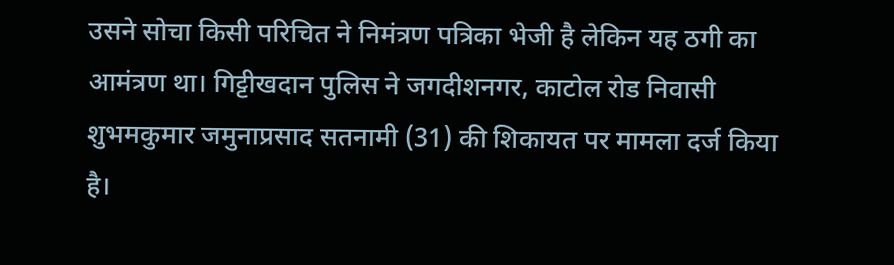उसने सोचा किसी परिचित ने निमंत्रण पत्रिका भेजी है लेकिन यह ठगी का आमंत्रण था। गिट्टीखदान पुलिस ने जगदीशनगर, काटोल रोड निवासी शुभमकुमार जमुनाप्रसाद सतनामी (31) की शिकायत पर मामला दर्ज किया है।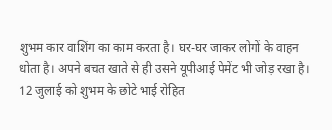शुभम कार वाशिंग का काम करता है। घर-घर जाकर लोगों के वाहन धोता है। अपने बचत खाते से ही उसने यूपीआई पेमेंट भी जोड़ रखा है। 12 जुलाई को शुभम के छोटे भाई रोहित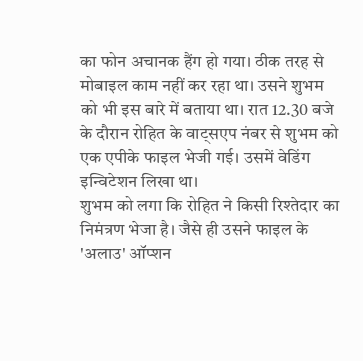का फोन अचानक हैंग हो गया। ठीक तरह से मोबाइल काम नहीं कर रहा था। उसने शुभम को भी इस बारे में बताया था। रात 12.30 बजे के दौरान रोहित के वाट्सएप नंबर से शुभम को एक एपीके फाइल भेजी गई। उसमें वेडिंग इन्विटेशन लिखा था।
शुभम को लगा कि रोहित ने किसी रिश्तेदार का निमंत्रण भेजा है। जैसे ही उसने फाइल के 'अलाउ' ऑप्शन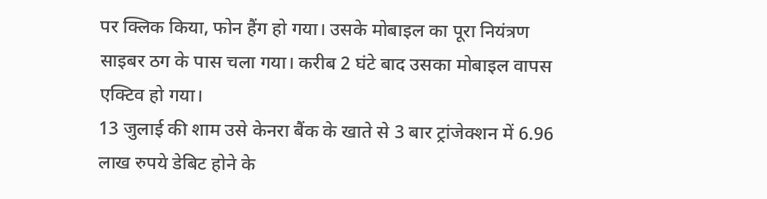पर क्लिक किया, फोन हैंग हो गया। उसके मोबाइल का पूरा नियंत्रण साइबर ठग के पास चला गया। करीब 2 घंटे बाद उसका मोबाइल वापस एक्टिव हो गया।
13 जुलाई की शाम उसे केनरा बैंक के खाते से 3 बार ट्रांजेक्शन में 6.96 लाख रुपये डेबिट होने के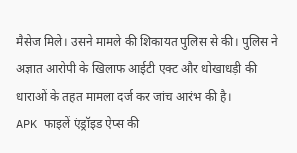मैसेज मिले। उसने मामले की शिकायत पुलिस से की। पुलिस ने अज्ञात आरोपी के खिलाफ आईटी एक्ट और धोखाधड़ी की धाराओं के तहत मामला दर्ज कर जांच आरंभ की है।
APK फाइलें एंड्रॉइड ऐप्स की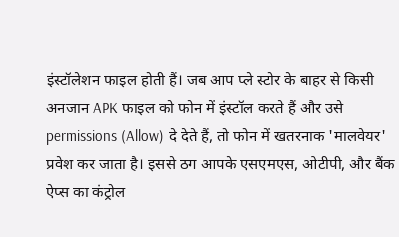इंस्टॉलेशन फाइल होती हैं। जब आप प्ले स्टोर के बाहर से किसी अनजान APK फाइल को फोन में इंस्टॉल करते हैं और उसे permissions (Allow) दे देते हैं, तो फोन में खतरनाक 'मालवेयर' प्रवेश कर जाता है। इससे ठग आपके एसएमएस, ओटीपी, और बैंक ऐप्स का कंट्रोल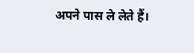अपने पास ले लेते हैं।